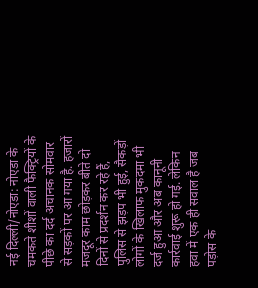नई दिल्ली/नोएडा: नोएडा के चमकते शीशों वाली फैक्ट्रियों के पीछे का दर्द अचानक सोमवार से सड़कों पर आ गया है. हजारों मजदूर काम छोड़कर बीते दो दिनों से प्रदर्शन कर रहे हैं, पुलिस से झड़प भी हुई, सैकड़ों लोगों के खिलाफ मुकदमा भी दर्ज हुआ और अब कानूनी कार्रवाई शुरू हो गई. लेकिन हवा में एक ही सवाल है जब पड़ोस के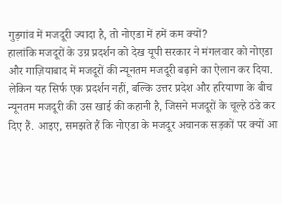गुड़गांव में मजदूरी ज्यादा है, तो नोएडा में हमें कम क्यों?
हालांकि मजदूरों के उग्र प्रदर्शन को देख यूपी सरकार ने मंगलवार को नोएडा और गाज़ियाबाद में मजदूरों की न्यूनतम मजदूरी बढ़ाने का ऐलान कर दिया. लेकिन यह सिर्फ एक प्रदर्शन नहीं, बल्कि उत्तर प्रदेश और हरियाणा के बीच न्यूनतम मजदूरी की उस खाई की कहानी है, जिसने मजदूरों के चूल्हे ठंडे कर दिए हैं. आइए, समझते हैं कि नोएडा के मजदूर अचानक सड़कों पर क्यों आ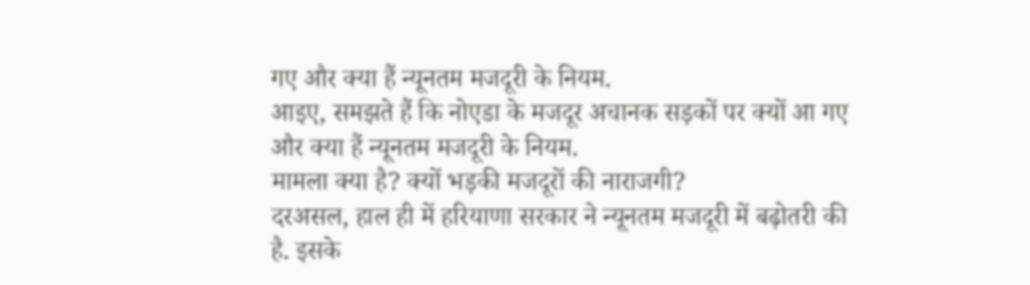गए और क्या हैं न्यूनतम मजदूरी के नियम.
आइए, समझते हैं कि नोएडा के मजदूर अचानक सड़कों पर क्यों आ गए और क्या हैं न्यूनतम मजदूरी के नियम.
मामला क्या है? क्यों भड़की मजदूरों की नाराजगी?
दरअसल, हाल ही में हरियाणा सरकार ने न्यूनतम मजदूरी में बढ़ोतरी की है. इसके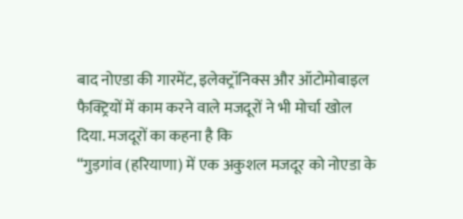बाद नोएडा की गारमेंट, इलेक्ट्रॉनिक्स और ऑटोमोबाइल फैक्ट्रियों में काम करने वाले मजदूरों ने भी मोर्चा खोल दिया. मजदूरों का कहना है कि
“गुड़गांव (हरियाणा) में एक अकुशल मजदूर को नोएडा के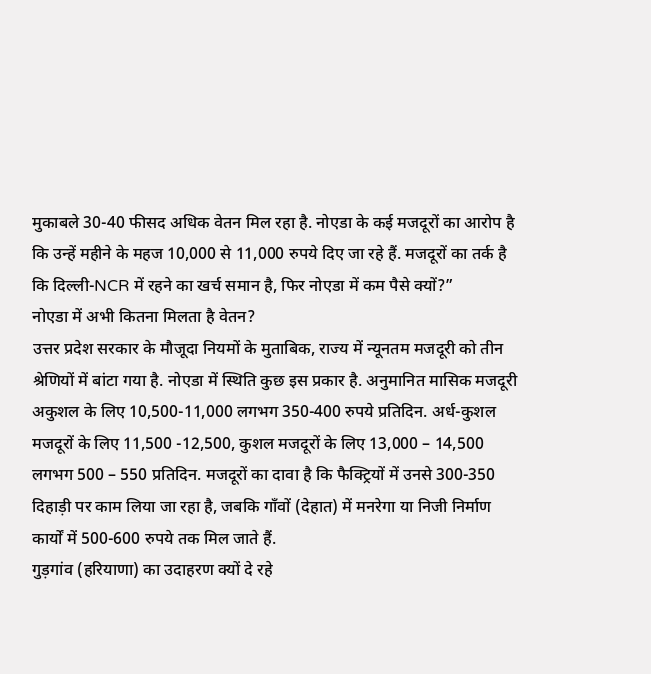मुकाबले 30-40 फीसद अधिक वेतन मिल रहा है. नोएडा के कई मजदूरों का आरोप है कि उन्हें महीने के महज 10,000 से 11,000 रुपये दिए जा रहे हैं. मजदूरों का तर्क है कि दिल्ली-NCR में रहने का खर्च समान है, फिर नोएडा में कम पैसे क्यों?”
नोएडा में अभी कितना मिलता है वेतन?
उत्तर प्रदेश सरकार के मौजूदा नियमों के मुताबिक, राज्य में न्यूनतम मजदूरी को तीन श्रेणियों में बांटा गया है. नोएडा में स्थिति कुछ इस प्रकार है. अनुमानित मासिक मजदूरी अकुशल के लिए 10,500-11,000 लगभग 350-400 रुपये प्रतिदिन. अर्ध-कुशल मजदूरों के लिए 11,500 -12,500, कुशल मजदूरों के लिए 13,000 – 14,500 लगभग 500 – 550 प्रतिदिन. मजदूरों का दावा है कि फैक्ट्रियों में उनसे 300-350 दिहाड़ी पर काम लिया जा रहा है, जबकि गाँवों (देहात) में मनरेगा या निजी निर्माण कार्यों में 500-600 रुपये तक मिल जाते हैं.
गुड़गांव (हरियाणा) का उदाहरण क्यों दे रहे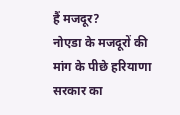हैं मजदूर?
नोएडा के मजदूरों की मांग के पीछे हरियाणा सरकार का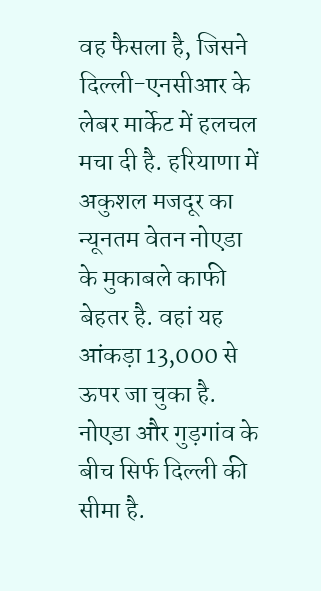वह फैसला है, जिसने दिल्ली-एनसीआर के लेबर मार्केट में हलचल मचा दी है. हरियाणा में अकुशल मजदूर का न्यूनतम वेतन नोएडा के मुकाबले काफी बेहतर है. वहां यह आंकड़ा 13,000 से ऊपर जा चुका है. नोएडा और गुड़गांव के बीच सिर्फ दिल्ली की सीमा है.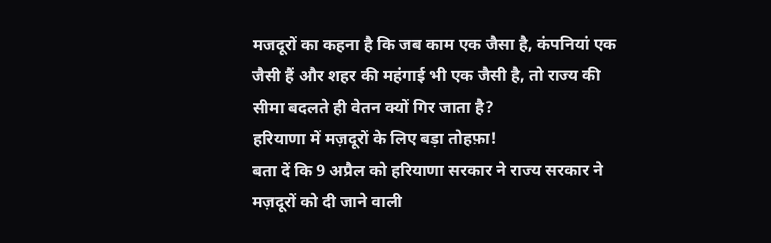मजदूरों का कहना है कि जब काम एक जैसा है, कंपनियां एक जैसी हैं और शहर की महंगाई भी एक जैसी है, तो राज्य की सीमा बदलते ही वेतन क्यों गिर जाता है?
हरियाणा में मज़दूरों के लिए बड़ा तोहफ़ा!
बता दें कि 9 अप्रैल को हरियाणा सरकार ने राज्य सरकार ने मज़दूरों को दी जाने वाली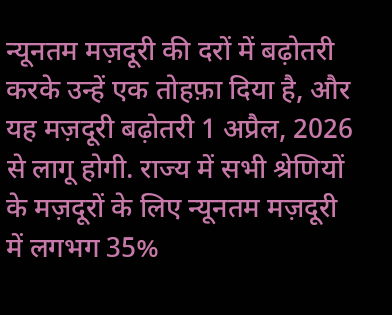न्यूनतम मज़दूरी की दरों में बढ़ोतरी करके उन्हें एक तोहफ़ा दिया है, और यह मज़दूरी बढ़ोतरी 1 अप्रैल, 2026 से लागू होगी. राज्य में सभी श्रेणियों के मज़दूरों के लिए न्यूनतम मज़दूरी में लगभग 35%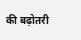की बढ़ोतरी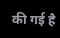की गई है